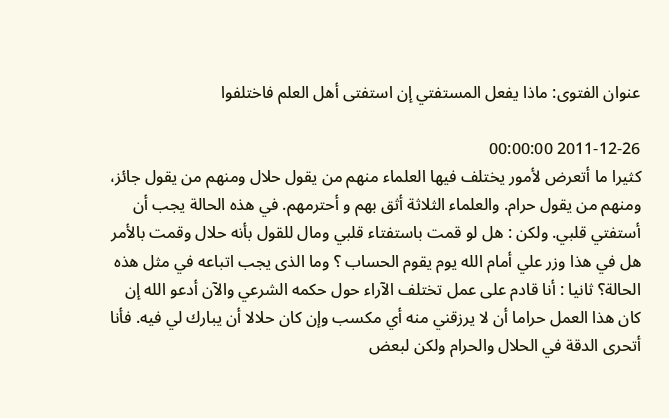عنوان الفتوى: ماذا يفعل المستفتي إن استفتى أهل العلم فاختلفوا

2011-12-26 00:00:00
كثيرا ما أتعرض لأمور يختلف فيها العلماء منهم من يقول حلال ومنهم من يقول جائز، ومنهم من يقول حرام. والعلماء الثلاثة أثق بهم و أحترمهم. في هذه الحالة يجب أن أستفتي قلبي. ولكن : هل لو قمت باستفتاء قلبي ومال للقول بأنه حلال وقمت بالأمر هل في هذا وزر علي أمام الله يوم يقوم الحساب ؟ وما الذى يجب اتباعه في مثل هذه الحالة؟ ثانيا : أنا قادم على عمل تختلف الآراء حول حكمه الشرعي والآن أدعو الله إن كان هذا العمل حراما أن لا يرزقني منه أي مكسب وإن كان حلالا أن يبارك لي فيه. فأنا أتحرى الدقة في الحلال والحرام ولكن لبعض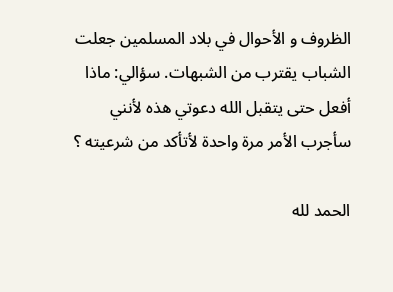الظروف و الأحوال في بلاد المسلمين جعلت الشباب يقترب من الشبهات. سؤالي: ماذا أفعل حتى يتقبل الله دعوتي هذه لأنني سأجرب الأمر مرة واحدة لأتأكد من شرعيته ؟

الحمد لله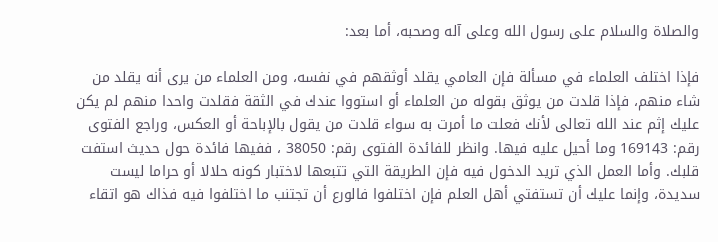والصلاة والسلام على رسول الله وعلى آله وصحبه، أما بعد:

فإذا اختلف العلماء في مسألة فإن العامي يقلد أوثقهم في نفسه، ومن العلماء من يرى أنه يقلد من شاء منهم، فإذا قلدت من يوثق بقوله من العلماء أو استووا عندك في الثقة فقلدت واحدا منهم لم يكن عليك إثم عند الله تعالى لأنك فعلت ما أمرت به سواء قلدت من يقول بالإباحة أو العكس، وراجع الفتوى رقم: 169143 وما أحيل عليه فيها. وانظر للفائدة الفتوى رقم: 38050 ، ففيها فائدة حول حديث استفت قلبك. وأما العمل الذي تريد الدخول فيه فإن الطريقة التي تتبعها لاختبار كونه حلالا أو حراما ليست سديدة، وإنما عليك أن تستفتي أهل العلم فإن اختلفوا فالورع أن تجتنب ما اختلفوا فيه فذاك هو اتقاء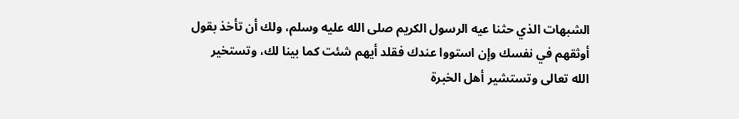الشبهات الذي حثنا عيه الرسول الكريم صلى الله عليه وسلم، ولك أن تأخذ بقول أوثقهم في نفسك وإن استووا عندك فقلد أيهم شئت كما بينا لك، وتستخير الله تعالى وتستشير أهل الخبرة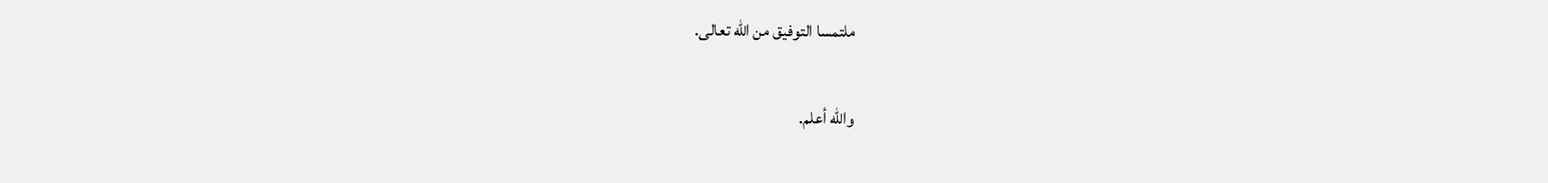ملتمسا التوفيق من الله تعالى.

والله أعلم.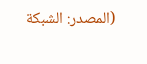(المصدر: الشبكة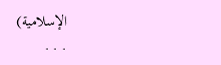الإسلامية)
. . .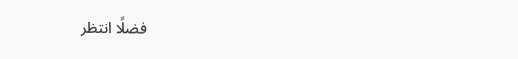فضلًا انتظر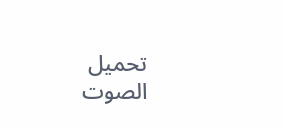تحميل الصوت